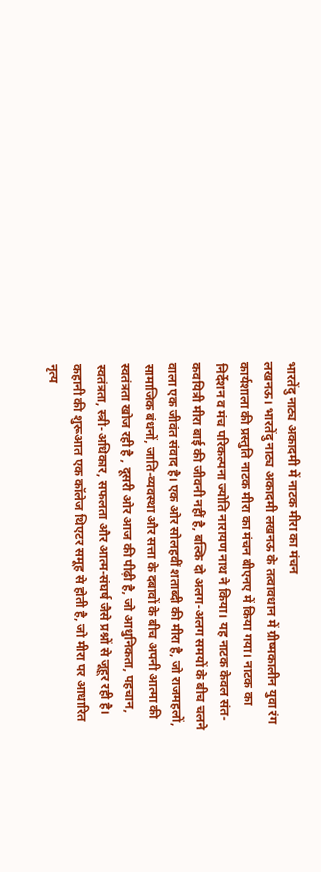भारतेंदु नाट्य अकादमी में नाटक मीरा का मंचन
लखनऊ। भारतेंदु नाट्य अकादमी लखनऊ के तत्वावधान में ग्रीष्मकालीन युवा रंग कार्यशाला की प्रस्तुति नाटक मीरा का मंचन बीएनए में किया गया। नाटक का निर्देशन व मंच परिकल्पना ज्योति नारायण नाथ ने किया। यह नाटक केवल संत-कवयित्री मीरा बाई की जीवनी नहीं है, बल्कि दो अलग-अलग समयों के बीच चलने वाला एक जीवंत संवाद है। एक ओर सोलहवीं शताब्दी की मीरा है, जो राजमहलों, सामाजिक बंधनों, जाति-व्यवस्था और सत्ता के दबावों के बीच अपनी आत्मा की स्वतंत्रता खोज रही है , दूसरी ओर आज की पीढ़ी है, जो आधुनिकता, पहचान, स्वतंत्रता, स्त्री-अधिकार, सफलता और आत्म-संघर्ष जैसे प्रश्नों से जूहूर रही है। कहानी की शुरूआत एक कॉलेज थिएटर समूह से होती है, जो मीरा पर आधारित नृत्य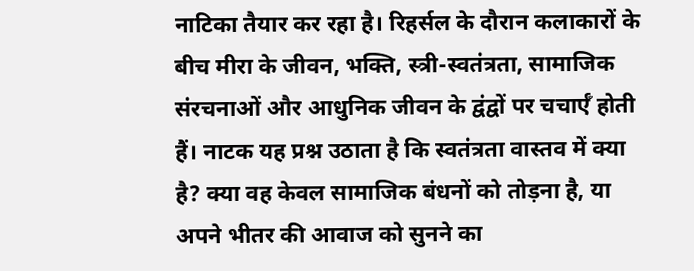नाटिका तैयार कर रहा है। रिहर्सल के दौरान कलाकारों के बीच मीरा के जीवन, भक्ति, स्त्री-स्वतंत्रता, सामाजिक संरचनाओं और आधुनिक जीवन के द्वंद्वों पर चचार्एँ होती हैं। नाटक यह प्रश्न उठाता है कि स्वतंत्रता वास्तव में क्या है? क्या वह केवल सामाजिक बंधनों को तोड़ना है, या अपने भीतर की आवाज को सुनने का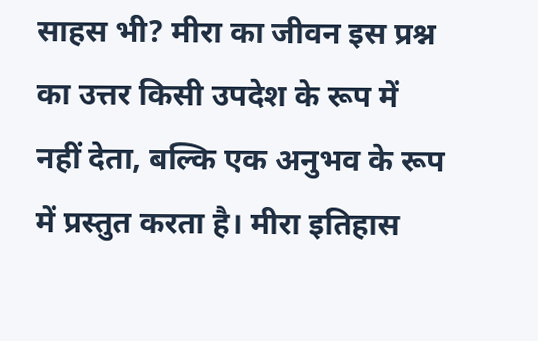साहस भी? मीरा का जीवन इस प्रश्न का उत्तर किसी उपदेश के रूप में नहीं देता, बल्कि एक अनुभव के रूप में प्रस्तुत करता है। मीरा इतिहास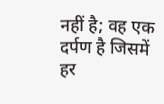नहीं है; वह एक दर्पण है जिसमें हर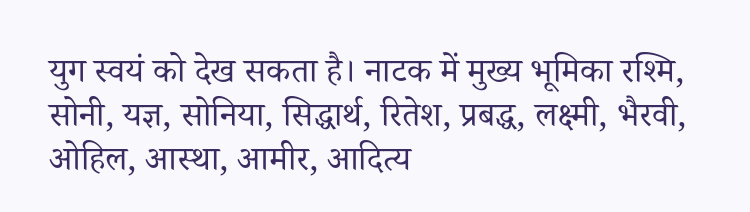युग स्वयं को देख सकता है। नाटक में मुख्य भूमिका रश्मि, सोनी, यज्ञ, सोनिया, सिद्धार्थ, रितेश, प्रबद्ध, लक्ष्मी, भैरवी, ओहिल, आस्था, आमीर, आदित्य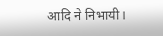आदि ने निभायी।